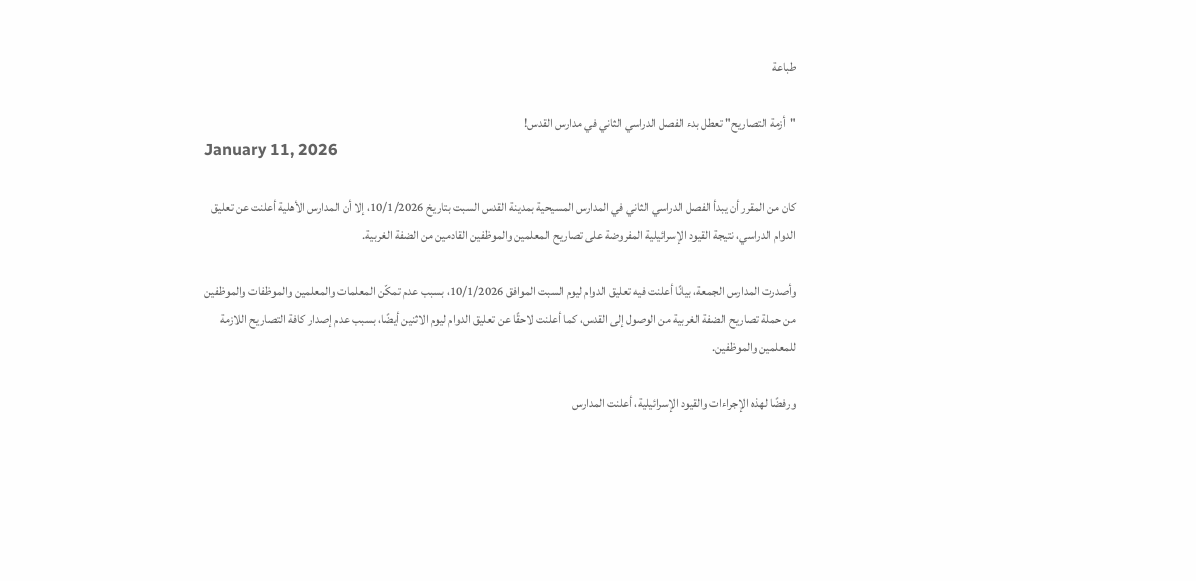طباعة

"أزمة التصاريح" تعطل بدء الفصل الدراسي الثاني في مدارس القدس!
January 11, 2026

كان من المقرر أن يبدأ الفصل الدراسي الثاني في المدارس المسيحية بمدينة القدس السبت بتاريخ 10/1/2026، إلا أن المدارس الأهلية أعلنت عن تعليق الدوام الدراسي، نتيجة القيود الإسرائيلية المفروضة على تصاريح المعلمين والموظفين القادمين من الضفة الغربية.

وأصدرت المدارس الجمعة، بيانًا أعلنت فيه تعليق الدوام ليوم السبت الموافق 10/1/2026، بسبب عدم تمكّن المعلمات والمعلمين والموظفات والموظفين من حملة تصاريح الضفة الغربية من الوصول إلى القدس، كما أعلنت لاحقًا عن تعليق الدوام ليوم الاثنين أيضًا، بسبب عدم إصدار كافة التصاريح اللازمة للمعلمين والموظفين.

ورفضًا لهذه الإجراءات والقيود الإسرائيلية، أعلنت المدارس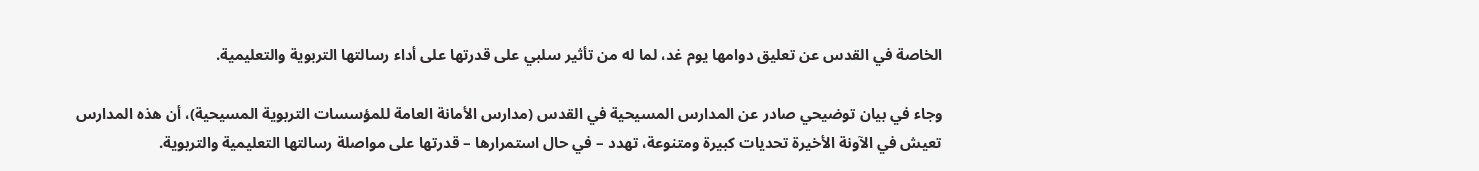الخاصة في القدس عن تعليق دوامها يوم غد، لما له من تأثير سلبي على قدرتها على أداء رسالتها التربوية والتعليمية.

وجاء في بيان توضيحي صادر عن المدارس المسيحية في القدس (مدارس الأمانة العامة للمؤسسات التربوية المسيحية)، أن هذه المدارس تعيش في الآونة الأخيرة تحديات كبيرة ومتنوعة، تهدد – في حال استمرارها – قدرتها على مواصلة رسالتها التعليمية والتربوية.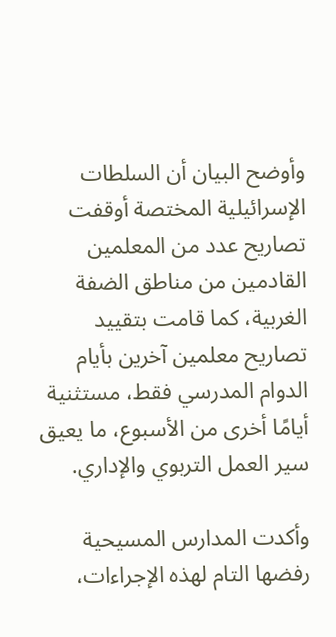وأوضح البيان أن السلطات الإسرائيلية المختصة أوقفت تصاريح عدد من المعلمين القادمين من مناطق الضفة الغربية، كما قامت بتقييد تصاريح معلمين آخرين بأيام الدوام المدرسي فقط، مستثنية أيامًا أخرى من الأسبوع، ما يعيق سير العمل التربوي والإداري.

وأكدت المدارس المسيحية رفضها التام لهذه الإجراءات،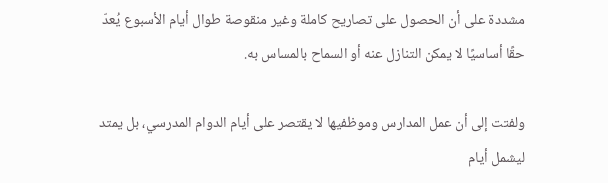مشددة على أن الحصول على تصاريح كاملة وغير منقوصة طوال أيام الأسبوع يُعدّ حقًا أساسيًا لا يمكن التنازل عنه أو السماح بالمساس به.

ولفتت إلى أن عمل المدارس وموظفيها لا يقتصر على أيام الدوام المدرسي، بل يمتد ليشمل أيام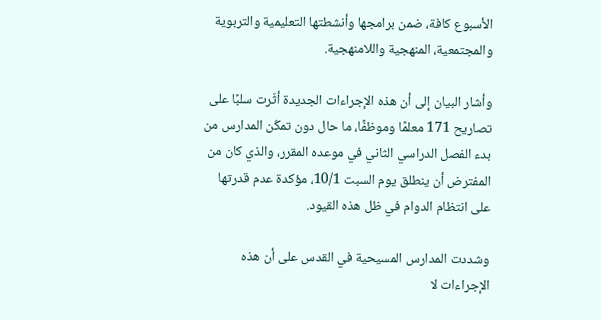الأسبوع كافة، ضمن برامجها وأنشطتها التعليمية والتربوية والمجتمعية، المنهجية واللامنهجية.

وأشار البيان إلى أن هذه الإجراءات الجديدة أثّرت سلبًا على تصاريح 171 معلمًا وموظفًا، ما حال دون تمكّن المدارس من بدء الفصل الدراسي الثاني في موعده المقرر، والذي كان من المفترض أن ينطلق يوم السبت 10/1، مؤكدة عدم قدرتها على انتظام الدوام في ظل هذه القيود.

وشددت المدارس المسيحية في القدس على أن هذه الإجراءات لا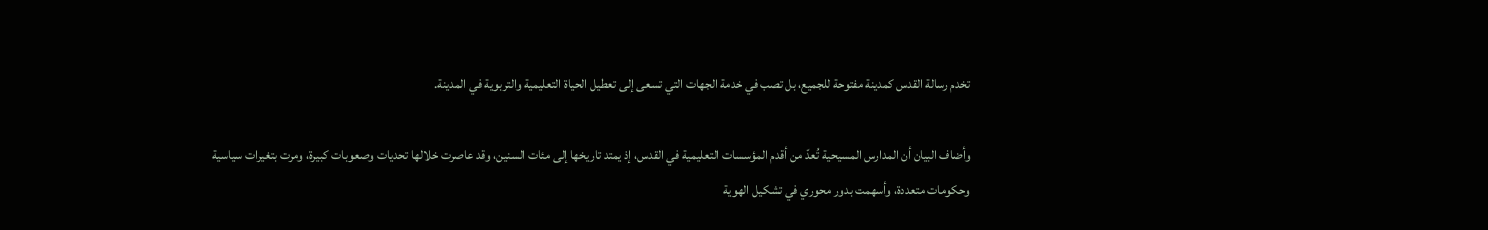تخدم رسالة القدس كمدينة مفتوحة للجميع، بل تصب في خدمة الجهات التي تسعى إلى تعطيل الحياة التعليمية والتربوية في المدينة.

وأضاف البيان أن المدارس المسيحية تُعدّ من أقدم المؤسسات التعليمية في القدس، إذ يمتد تاريخها إلى مئات السنين، وقد عاصرت خلالها تحديات وصعوبات كبيرة، ومرت بتغيرات سياسية وحكومات متعددة، وأسهمت بدور محوري في تشكيل الهوية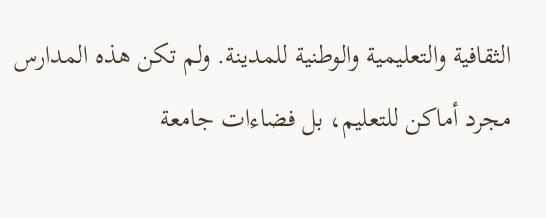الثقافية والتعليمية والوطنية للمدينة. ولم تكن هذه المدارس مجرد أماكن للتعليم، بل فضاءات جامعة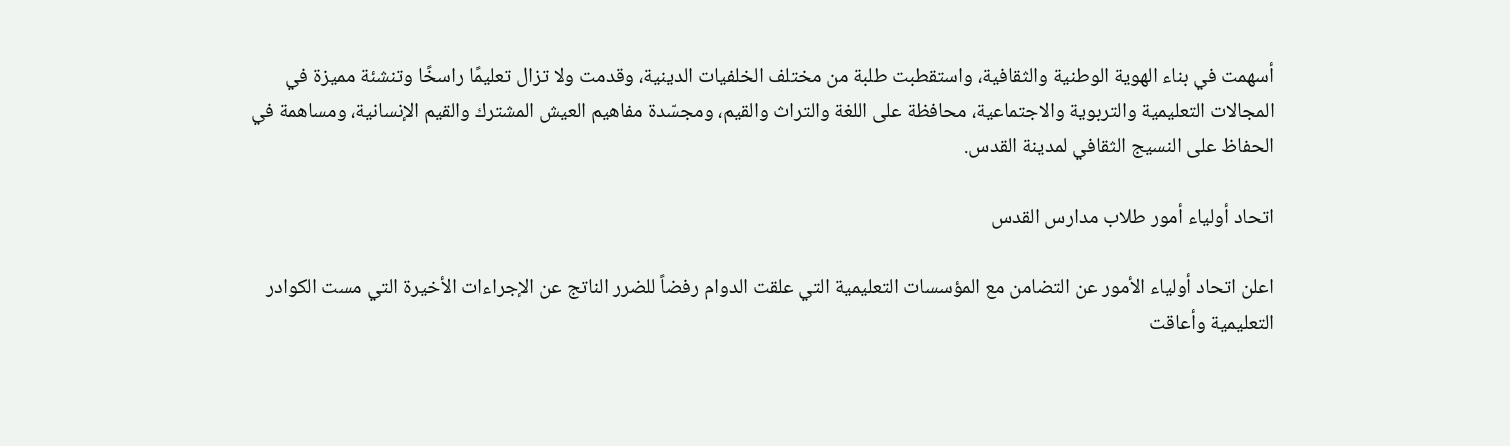أسهمت في بناء الهوية الوطنية والثقافية، واستقطبت طلبة من مختلف الخلفيات الدينية، وقدمت ولا تزال تعليمًا راسخًا وتنشئة مميزة في المجالات التعليمية والتربوية والاجتماعية، محافظة على اللغة والتراث والقيم، ومجسّدة مفاهيم العيش المشترك والقيم الإنسانية، ومساهمة في الحفاظ على النسيج الثقافي لمدينة القدس.

اتحاد أولياء أمور طلاب مدارس القدس

اعلن اتحاد أولياء الأمور عن التضامن مع المؤسسات التعليمية التي علقت الدوام رفضاً للضرر الناتج عن الإجراءات الأخيرة التي مست الكوادر التعليمية وأعاقت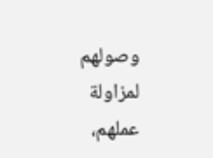وصولهم لمزاولة عملهم،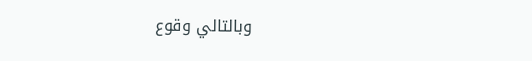وبالتالي وقوع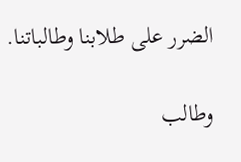الضرر على طلابنا وطالباتنا.

وطالب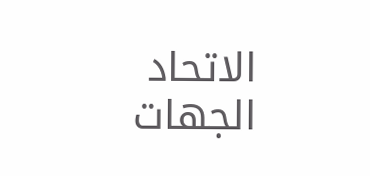الاتحاد الجهات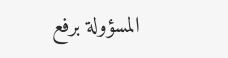المسؤولة برفع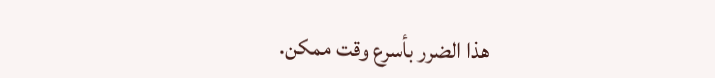هذا الضرر بأسرع وقت ممكن.